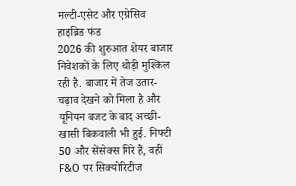मल्टी-एसेट और एग्रेसिव हाइब्रिड फंड
2026 की शुरुआत शेयर बाजार निवेशकों के लिए थोड़ी मुश्किल रही है. बाजार में तेज उतार-चढ़ाव देखने को मिला है और यूनियन बजट के बाद अच्छी-खासी बिकवाली भी हुई. निफ्टी 50 और सेंसेक्स गिरे हैं, वहीं F&O पर सिक्योरिटीज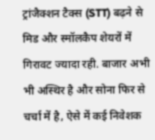ट्रांजैक्शन टैक्स (STT) बढ़ने से मिड और स्मॉलकैप शेयरों में गिरावट ज्यादा रही. बाजार अभी भी अस्थिर है और सोना फिर से चर्चा में है, ऐसे में कई निवेशक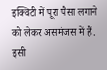इक्विटी में पूरा पैसा लगाने को लेकर असमंजस में हैं. इसी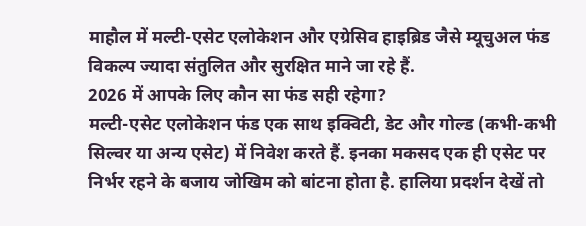माहौल में मल्टी-एसेट एलोकेशन और एग्रेसिव हाइब्रिड जैसे म्यूचुअल फंड विकल्प ज्यादा संतुलित और सुरक्षित माने जा रहे हैं.
2026 में आपके लिए कौन सा फंड सही रहेगा?
मल्टी-एसेट एलोकेशन फंड एक साथ इक्विटी, डेट और गोल्ड (कभी-कभी सिल्वर या अन्य एसेट) में निवेश करते हैं. इनका मकसद एक ही एसेट पर निर्भर रहने के बजाय जोखिम को बांटना होता है. हालिया प्रदर्शन देखें तो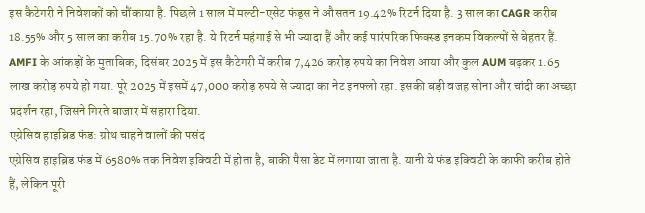इस कैटेगरी ने निवेशकों को चौंकाया है. पिछले 1 साल में मल्टी-एसेट फंड्स ने औसतन 19.42% रिटर्न दिया है. 3 साल का CAGR करीब 18.55% और 5 साल का करीब 15.70% रहा है. ये रिटर्न महंगाई से भी ज्यादा हैं और कई पारंपरिक फिक्स्ड इनकम विकल्पों से बेहतर हैं.
AMFI के आंकड़ों के मुताबिक, दिसंबर 2025 में इस कैटेगरी में करीब 7,426 करोड़ रुपये का निवेश आया और कुल AUM बढ़कर 1.65 लाख करोड़ रुपये हो गया. पूरे 2025 में इसमें 47,000 करोड़ रुपये से ज्यादा का नेट इनफ्लो रहा. इसकी बड़ी वजह सोना और चांदी का अच्छा प्रदर्शन रहा, जिसने गिरते बाजार में सहारा दिया.
एग्रेसिव हाइब्रिड फंड: ग्रोथ चाहने वालों की पसंद
एग्रेसिव हाइब्रिड फंड में 6580% तक निवेश इक्विटी में होता है, बाकी पैसा डेट में लगाया जाता है. यानी ये फंड इक्विटी के काफी करीब होते हैं, लेकिन पूरी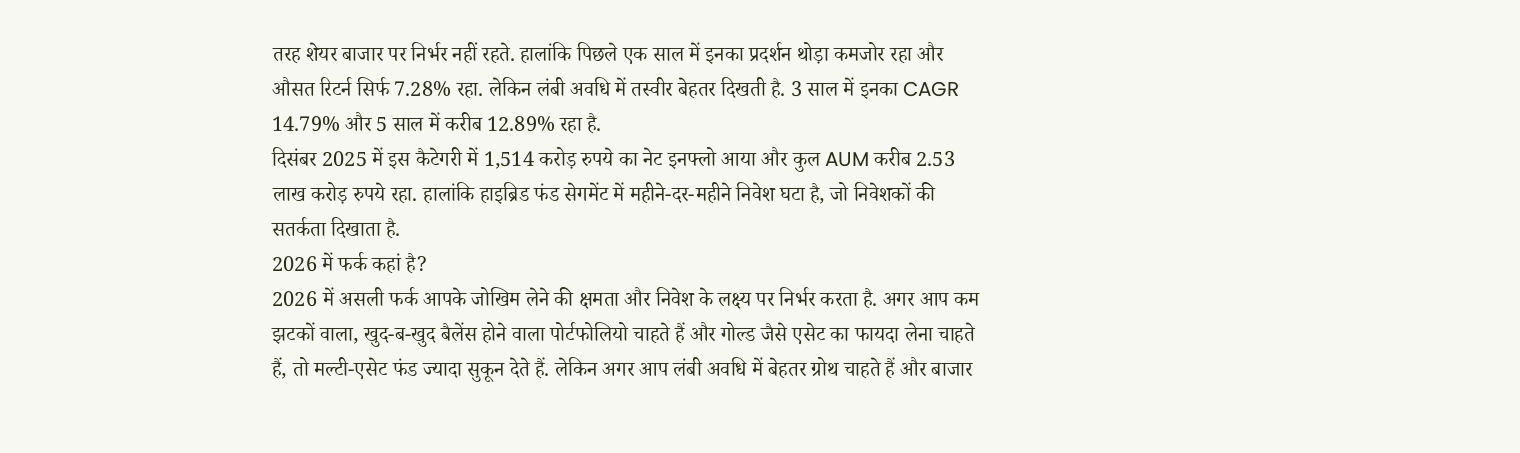तरह शेयर बाजार पर निर्भर नहीं रहते. हालांकि पिछले एक साल में इनका प्रदर्शन थोड़ा कमजोर रहा और औसत रिटर्न सिर्फ 7.28% रहा. लेकिन लंबी अवधि में तस्वीर बेहतर दिखती है. 3 साल में इनका CAGR 14.79% और 5 साल में करीब 12.89% रहा है.
दिसंबर 2025 में इस कैटेगरी में 1,514 करोड़ रुपये का नेट इनफ्लो आया और कुल AUM करीब 2.53 लाख करोड़ रुपये रहा. हालांकि हाइब्रिड फंड सेगमेंट में महीने-दर-महीने निवेश घटा है, जो निवेशकों की सतर्कता दिखाता है.
2026 में फर्क कहां है?
2026 में असली फर्क आपके जोखिम लेने की क्षमता और निवेश के लक्ष्य पर निर्भर करता है. अगर आप कम झटकों वाला, खुद-ब-खुद बैलेंस होने वाला पोर्टफोलियो चाहते हैं और गोल्ड जैसे एसेट का फायदा लेना चाहते हैं, तो मल्टी-एसेट फंड ज्यादा सुकून देते हैं. लेकिन अगर आप लंबी अवधि में बेहतर ग्रोथ चाहते हैं और बाजार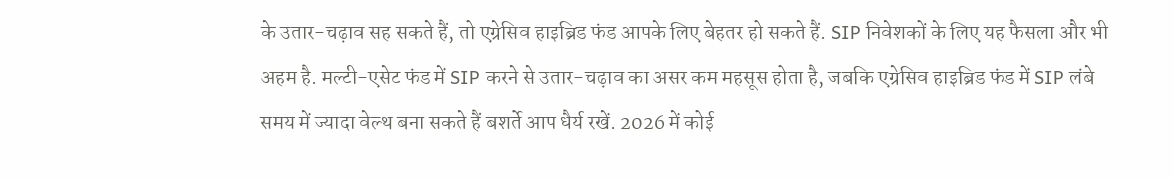के उतार-चढ़ाव सह सकते हैं, तो एग्रेसिव हाइब्रिड फंड आपके लिए बेहतर हो सकते हैं. SIP निवेशकों के लिए यह फैसला और भी अहम है. मल्टी-एसेट फंड में SIP करने से उतार-चढ़ाव का असर कम महसूस होता है, जबकि एग्रेसिव हाइब्रिड फंड में SIP लंबे समय में ज्यादा वेल्थ बना सकते हैं बशर्ते आप धैर्य रखें. 2026 में कोई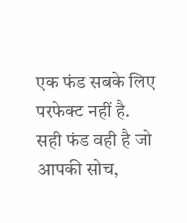एक फंड सबके लिए परफेक्ट नहीं है. सही फंड वही है जो आपकी सोच,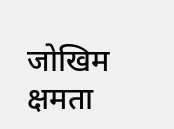जोखिम क्षमता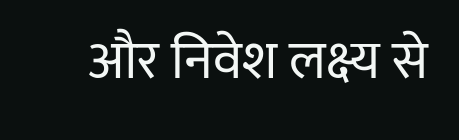और निवेश लक्ष्य से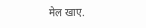मेल खाए.